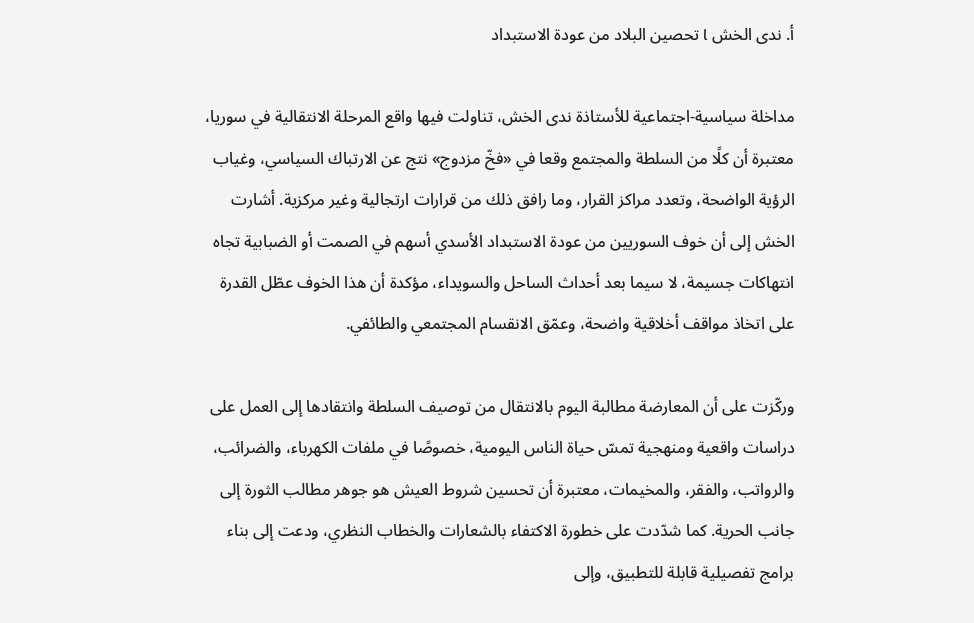أ. ندى الخش l تحصين البلاد من عودة الاستبداد

مداخلة سياسية-اجتماعية للأستاذة ندى الخش، تناولت فيها واقع المرحلة الانتقالية في سوريا، معتبرة أن كلًا من السلطة والمجتمع وقعا في «فخّ مزدوج» نتج عن الارتباك السياسي، وغياب الرؤية الواضحة، وتعدد مراكز القرار، وما رافق ذلك من قرارات ارتجالية وغير مركزية. أشارت الخش إلى أن خوف السوريين من عودة الاستبداد الأسدي أسهم في الصمت أو الضبابية تجاه انتهاكات جسيمة، لا سيما بعد أحداث الساحل والسويداء، مؤكدة أن هذا الخوف عطّل القدرة على اتخاذ مواقف أخلاقية واضحة، وعمّق الانقسام المجتمعي والطائفي.

وركّزت على أن المعارضة مطالبة اليوم بالانتقال من توصيف السلطة وانتقادها إلى العمل على دراسات واقعية ومنهجية تمسّ حياة الناس اليومية، خصوصًا في ملفات الكهرباء، والضرائب، والرواتب، والفقر، والمخيمات، معتبرة أن تحسين شروط العيش هو جوهر مطالب الثورة إلى جانب الحرية. كما شدّدت على خطورة الاكتفاء بالشعارات والخطاب النظري، ودعت إلى بناء برامج تفصيلية قابلة للتطبيق، وإلى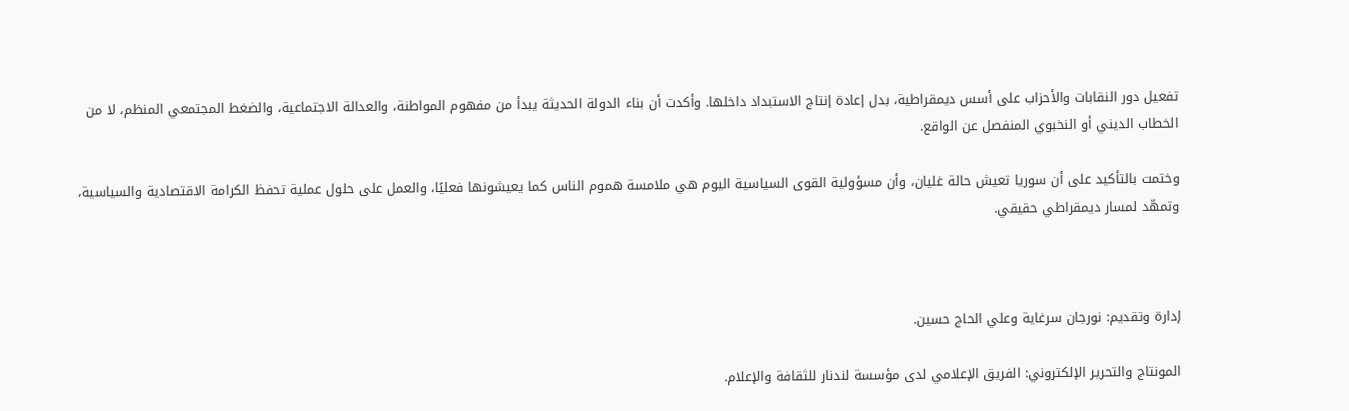تفعيل دور النقابات والأحزاب على أسس ديمقراطية، بدل إعادة إنتاج الاستبداد داخلها. وأكدت أن بناء الدولة الحديثة يبدأ من مفهوم المواطنة، والعدالة الاجتماعية، والضغط المجتمعي المنظم، لا من الخطاب الديني أو النخبوي المنفصل عن الواقع.

وختمت بالتأكيد على أن سوريا تعيش حالة غليان، وأن مسؤولية القوى السياسية اليوم هي ملامسة هموم الناس كما يعيشونها فعليًا، والعمل على حلول عملية تحفظ الكرامة الاقتصادية والسياسية، وتمهّد لمسار ديمقراطي حقيقي.



إدارة وتقديم: نورجان سرغاية وعلي الحاج حسين.

المونتاج والتحرير الإلكتروني: الفريق الإعلامي لدى مؤسسة لندنار للثقافة والإعلام.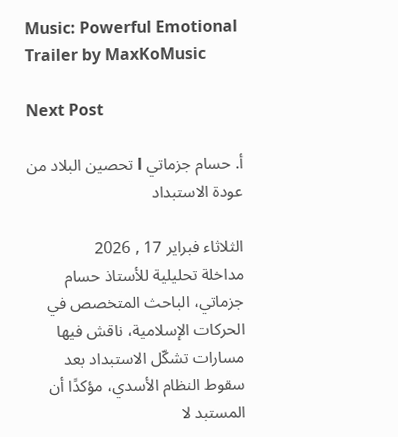Music: Powerful Emotional Trailer by MaxKoMusic

Next Post

أ. حسام جزماتي l تحصين البلاد من عودة الاستبداد

الثلاثاء فبراير 17 , 2026
مداخلة تحليلية للأستاذ حسام جزماتي، الباحث المتخصص في الحركات الإسلامية، ناقش فيها مسارات تشكّل الاستبداد بعد سقوط النظام الأسدي، مؤكدًا أن المستبد لا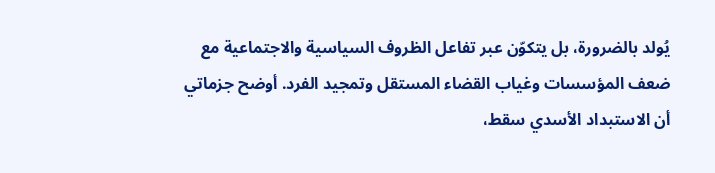يُولد بالضرورة، بل يتكوّن عبر تفاعل الظروف السياسية والاجتماعية مع ضعف المؤسسات وغياب القضاء المستقل وتمجيد الفرد. أوضح جزماتي أن الاستبداد الأسدي سقط،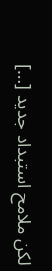لكن ملامح استبداد جديد […]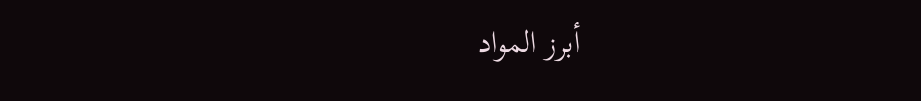أبرز المواد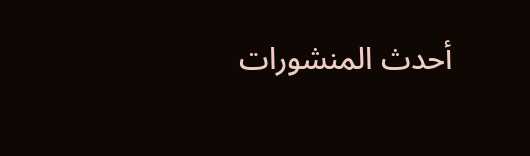أحدث المنشورات